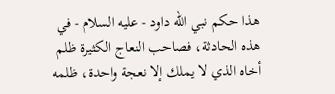هذا حكم نبي الله داود - عليه السلام - في هذه الحادثة، فصاحب النعاج الكثيرة ظلم أخاه الذي لا يملك إلا نعجة واحدة، ظلمه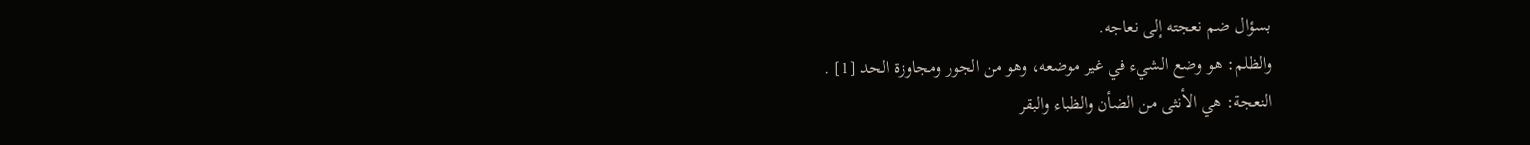بسؤال ضم نعجته إلى نعاجه.
والظلم: هو وضع الشيء في غير موضعه، وهو من الجور ومجاوزة الحد [1] .
النعجة: هي الأنثى من الضأن والظباء والبقر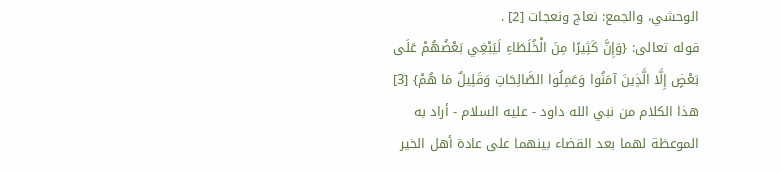الوحشي، والجمع: نعاج ونعجات [2] .
قوله تعالى: {وَإِنَّ كَثِيرًا مِنَ الْخُلَطَاءِ لَيَبْغِي بَعْضُهُمْ عَلَى بَعْضٍ إِلَّا الَّذِينَ آمَنُوا وَعَمِلُوا الصَّالِحَاتِ وَقَلِيلٌ مَا هُمْ} [3] هذا الكلام من نبي الله داود - عليه السلام - أراد به الموعظة لهما بعد القضاء بينهما على عادة أهل الخير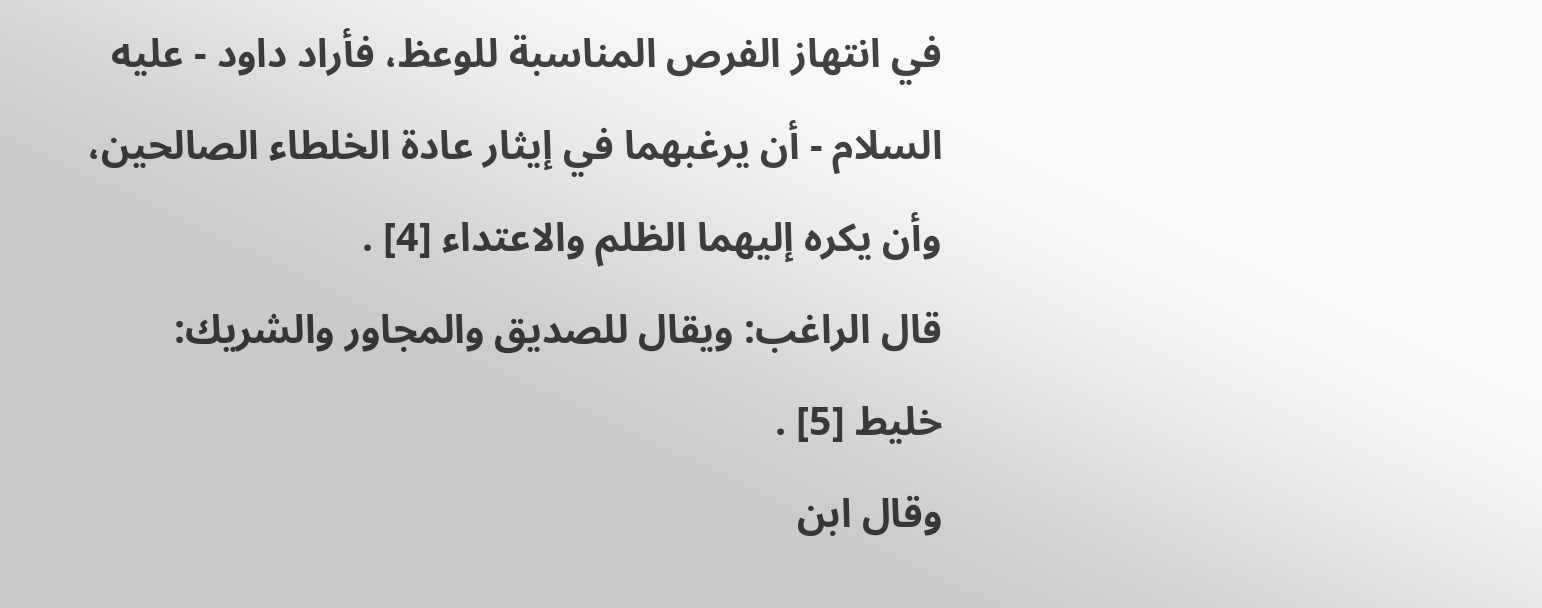في انتهاز الفرص المناسبة للوعظ، فأراد داود - عليه السلام - أن يرغبهما في إيثار عادة الخلطاء الصالحين، وأن يكره إليهما الظلم والاعتداء [4] .
قال الراغب: ويقال للصديق والمجاور والشريك: خليط [5] .
وقال ابن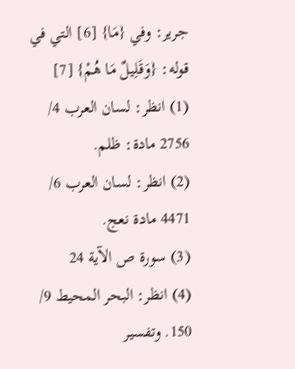جرير: وفي {مَا} [6] التي في قوله: {وَقَلِيلٌ مَا هُمْ} [7]
(1) انظر: لسان العرب 4/ 2756 مادة: ظلم.
(2) انظر: لسان العرب 6/ 4471 مادة نعج.
(3) سورة ص الآية 24
(4) انظر: البحر المحيط 9/ 150. وتفسير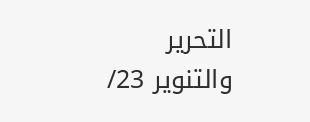التحرير والتنوير 23/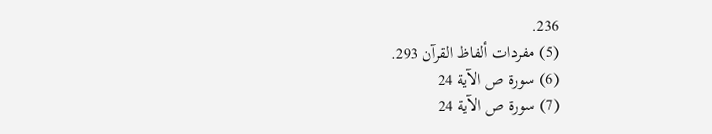236.
(5) مفردات ألفاظ القرآن 293.
(6) سورة ص الآية 24
(7) سورة ص الآية 24